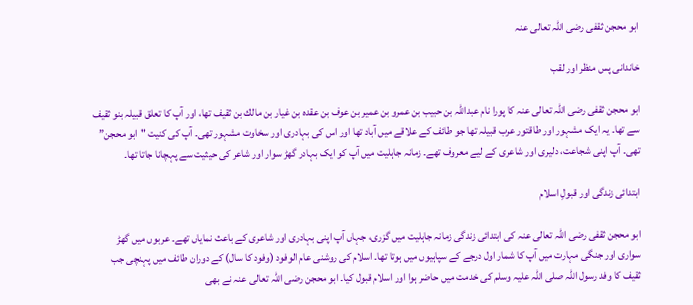ابو محجن ثقفی رضی اللہ تعالی عنہ

خاندانی پس منظر اور لقب

ابو محجن ثقفی رضی اللہ تعالی عنہ کا پورا نام عبداللہ بن حبیب بن عمرو بن عمیر بن عوف بن عقدہ بن غیار بن مالك بن ثقیف تھا، اور آپ کا تعلق قبیلہ بنو ثقیف سے تھا۔ یہ ایک مشہور اور طاقتور عرب قبیلہ تھا جو طائف کے علاقے میں آباد تھا اور اس کی بہادری اور سخاوت مشہور تھی۔ آپ کی کنیت "ابو محجن” تھی۔ آپ اپنی شجاعت، دلیری اور شاعری کے لیے معروف تھے۔ زمانہ جاہلیت میں آپ کو ایک بہادر گھڑ سوار اور شاعر کی حیثیت سے پہچانا جاتا تھا۔

ابتدائی زندگی اور قبولِ اسلام

ابو محجن ثقفی رضی اللہ تعالی عنہ کی ابتدائی زندگی زمانہ جاہلیت میں گزری، جہاں آپ اپنی بہادری اور شاعری کے باعث نمایاں تھے۔ عربوں میں گھڑ سواری اور جنگی مہارت میں آپ کا شمار اول درجے کے سپاہیوں میں ہوتا تھا۔ اسلام کی روشنی عام الوفود (وفود کا سال) کے دوران طائف میں پہنچی جب ثقیف کا وفد رسول اللہ صلی اللہ علیہ وسلم کی خدمت میں حاضر ہوا اور اسلام قبول کیا۔ ابو محجن رضی اللہ تعالی عنہ نے بھی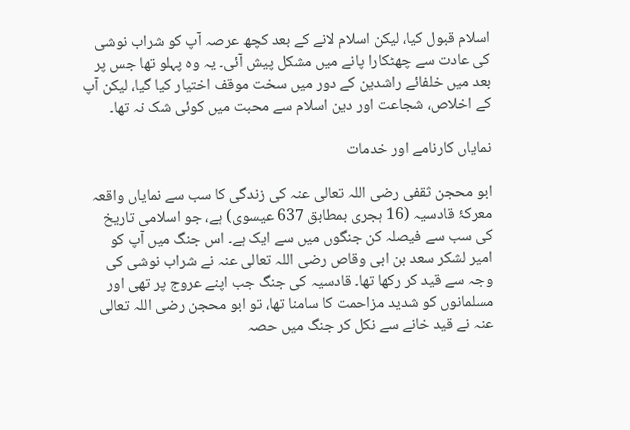اسلام قبول کیا، لیکن اسلام لانے کے بعد کچھ عرصہ آپ کو شراب نوشی کی عادت سے چھٹکارا پانے میں مشکل پیش آئی۔ یہ وہ پہلو تھا جس پر بعد میں خلفائے راشدین کے دور میں سخت موقف اختیار کیا گیا، لیکن آپ کے اخلاص، شجاعت اور دین اسلام سے محبت میں کوئی شک نہ تھا۔

نمایاں کارنامے اور خدمات

ابو محجن ثقفی رضی اللہ تعالی عنہ کی زندگی کا سب سے نمایاں واقعہ معرکۂ قادسیہ (16 ہجری بمطابق 637 عیسوی) ہے، جو اسلامی تاریخ کی سب سے فیصلہ کن جنگوں میں سے ایک ہے۔ اس جنگ میں آپ کو امیر لشکر سعد بن ابی وقاص رضی اللہ تعالی عنہ نے شراب نوشی کی وجہ سے قید کر رکھا تھا۔ قادسیہ کی جنگ جب اپنے عروج پر تھی اور مسلمانوں کو شدید مزاحمت کا سامنا تھا، تو ابو محجن رضی اللہ تعالی عنہ نے قید خانے سے نکل کر جنگ میں حصہ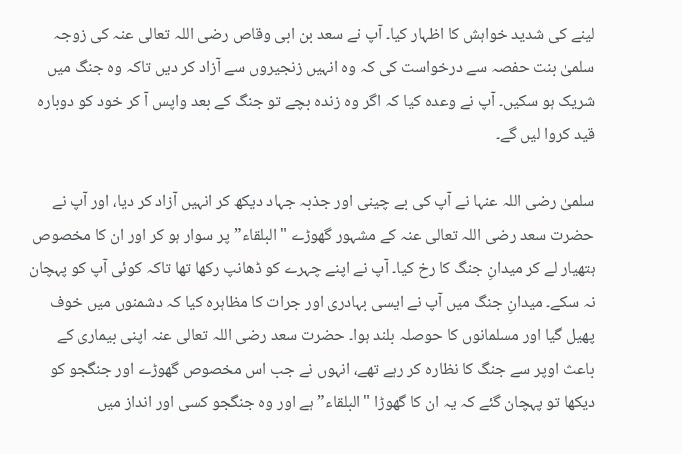لینے کی شدید خواہش کا اظہار کیا۔ آپ نے سعد بن ابی وقاص رضی اللہ تعالی عنہ کی زوجہ سلمیٰ بنت حفصہ سے درخواست کی کہ وہ انہیں زنجیروں سے آزاد کر دیں تاکہ وہ جنگ میں شریک ہو سکیں۔ آپ نے وعدہ کیا کہ اگر وہ زندہ بچے تو جنگ کے بعد واپس آ کر خود کو دوبارہ قید کروا لیں گے۔

سلمیٰ رضی اللہ عنہا نے آپ کی بے چینی اور جذبہ جہاد دیکھ کر انہیں آزاد کر دیا، اور آپ نے حضرت سعد رضی اللہ تعالی عنہ کے مشہور گھوڑے "البلقاء” پر سوار ہو کر اور ان کا مخصوص ہتھیار لے کر میدانِ جنگ کا رخ کیا۔ آپ نے اپنے چہرے کو ڈھانپ رکھا تھا تاکہ کوئی آپ کو پہچان نہ سکے۔ میدانِ جنگ میں آپ نے ایسی بہادری اور جرات کا مظاہرہ کیا کہ دشمنوں میں خوف پھیل گیا اور مسلمانوں کا حوصلہ بلند ہوا۔ حضرت سعد رضی اللہ تعالی عنہ اپنی بیماری کے باعث اوپر سے جنگ کا نظارہ کر رہے تھے، انہوں نے جب اس مخصوص گھوڑے اور جنگجو کو دیکھا تو پہچان گئے کہ یہ ان کا گھوڑا "البلقاء” ہے اور وہ جنگجو کسی اور انداز میں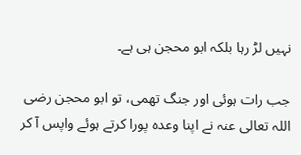نہیں لڑ رہا بلکہ ابو محجن ہی ہے۔

جب رات ہوئی اور جنگ تھمی، تو ابو محجن رضی اللہ تعالی عنہ نے اپنا وعدہ پورا کرتے ہوئے واپس آ کر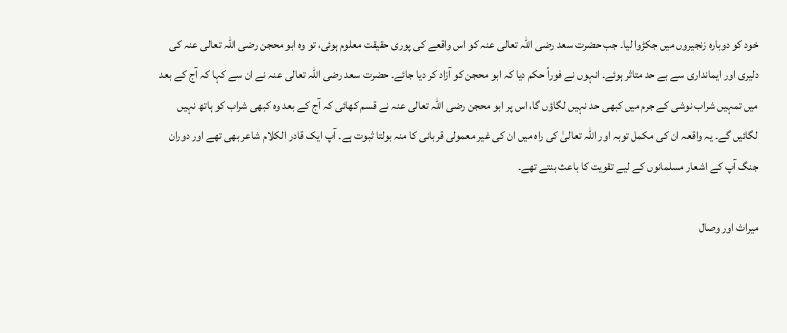خود کو دوبارہ زنجیروں میں جکڑوا لیا۔ جب حضرت سعد رضی اللہ تعالی عنہ کو اس واقعے کی پوری حقیقت معلوم ہوئی، تو وہ ابو محجن رضی اللہ تعالی عنہ کی دلیری اور ایمانداری سے بے حد متاثر ہوئے۔ انہوں نے فوراً حکم دیا کہ ابو محجن کو آزاد کر دیا جائے۔ حضرت سعد رضی اللہ تعالی عنہ نے ان سے کہا کہ آج کے بعد میں تمہیں شراب نوشی کے جرم میں کبھی حد نہیں لگاؤں گا، اس پر ابو محجن رضی اللہ تعالی عنہ نے قسم کھائی کہ آج کے بعد وہ کبھی شراب کو ہاتھ نہیں لگائیں گے۔ یہ واقعہ ان کی مکمل توبہ اور اللہ تعالیٰ کی راہ میں ان کی غیر معمولی قربانی کا منہ بولتا ثبوت ہے۔ آپ ایک قادر الکلام شاعر بھی تھے اور دوران جنگ آپ کے اشعار مسلمانوں کے لیے تقویت کا باعث بنتے تھے۔

میراث اور وصال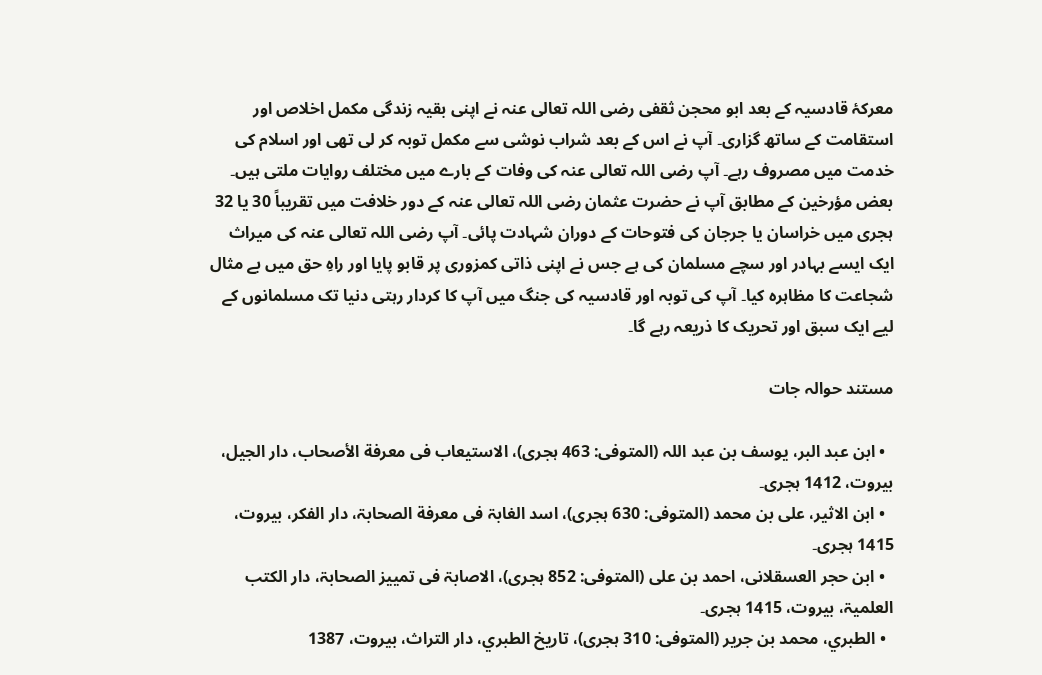معرکۂ قادسیہ کے بعد ابو محجن ثقفی رضی اللہ تعالی عنہ نے اپنی بقیہ زندگی مکمل اخلاص اور استقامت کے ساتھ گزاری۔ آپ نے اس کے بعد شراب نوشی سے مکمل توبہ کر لی تھی اور اسلام کی خدمت میں مصروف رہے۔ آپ رضی اللہ تعالی عنہ کی وفات کے بارے میں مختلف روایات ملتی ہیں۔ بعض مؤرخین کے مطابق آپ نے حضرت عثمان رضی اللہ تعالی عنہ کے دور خلافت میں تقریباً 30 یا 32 ہجری میں خراسان یا جرجان کی فتوحات کے دوران شہادت پائی۔ آپ رضی اللہ تعالی عنہ کی میراث ایک ایسے بہادر اور سچے مسلمان کی ہے جس نے اپنی ذاتی کمزوری پر قابو پایا اور راہِ حق میں بے مثال شجاعت کا مظاہرہ کیا۔ آپ کی توبہ اور قادسیہ کی جنگ میں آپ کا کردار رہتی دنیا تک مسلمانوں کے لیے ایک سبق اور تحریک کا ذریعہ رہے گا۔

مستند حوالہ جات

  • ابن عبد البر، یوسف بن عبد اللہ (المتوفی: 463 ہجری)، الاستیعاب فی معرفة الأصحاب، دار الجیل، بیروت، 1412 ہجری۔
  • ابن الاثیر، علی بن محمد (المتوفی: 630 ہجری)، اسد الغابۃ فی معرفة الصحابۃ، دار الفکر، بیروت، 1415 ہجری۔
  • ابن حجر العسقلانی، احمد بن علی (المتوفی: 852 ہجری)، الاصابۃ فی تمییز الصحابۃ، دار الکتب العلمیۃ، بیروت، 1415 ہجری۔
  • الطبري، محمد بن جریر (المتوفی: 310 ہجری)، تاریخ الطبري، دار التراث، بیروت، 1387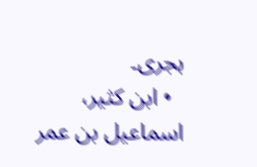ہجری۔
  • ابن کثیر، اسماعیل بن عمر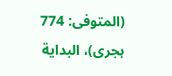(المتوفی: 774 ہجری)، البدایة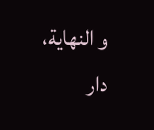و النهایة، دار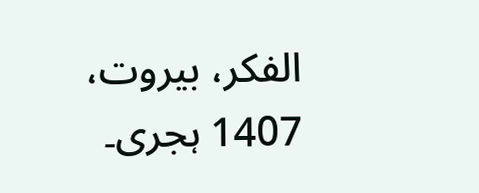الفکر، بیروت، 1407 ہجری۔